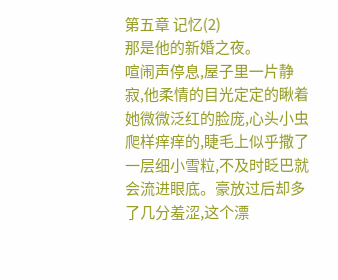第五章 记忆(2)
那是他的新婚之夜。
喧闹声停息,屋子里一片静寂,他柔情的目光定定的瞅着她微微泛红的脸庞,心头小虫爬样痒痒的,睫毛上似乎撒了一层细小雪粒,不及时眨巴就会流进眼底。豪放过后却多了几分羞涩,这个漂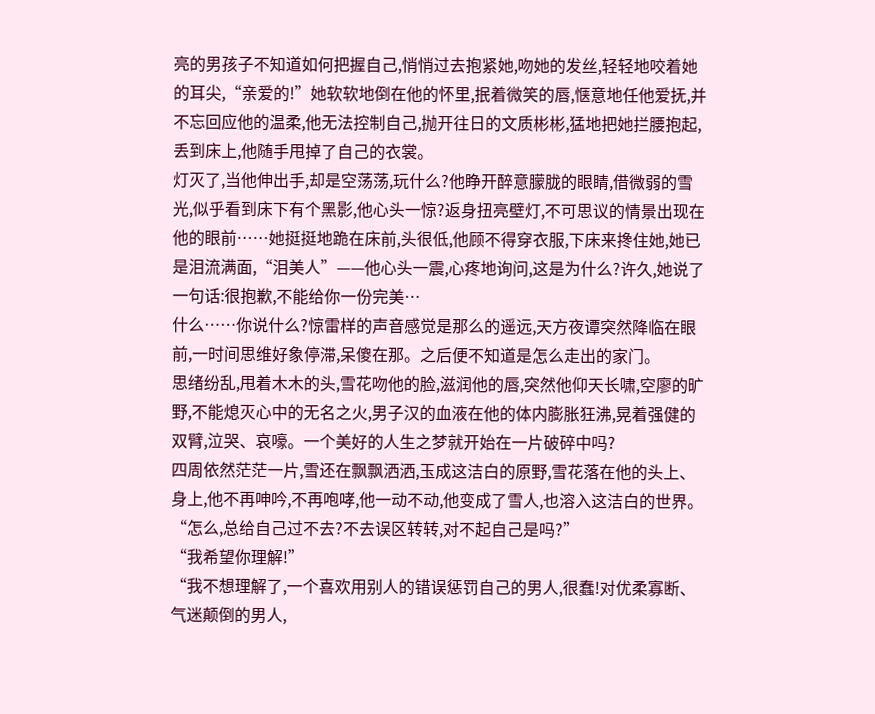亮的男孩子不知道如何把握自己,悄悄过去抱紧她,吻她的发丝,轻轻地咬着她的耳尖,“亲爱的!”她软软地倒在他的怀里,抿着微笑的唇,惬意地任他爱抚,并不忘回应他的温柔,他无法控制自己,抛开往日的文质彬彬,猛地把她拦腰抱起,丢到床上,他随手甩掉了自己的衣裳。
灯灭了,当他伸出手,却是空荡荡,玩什么?他睁开醉意朦胧的眼睛,借微弱的雪光,似乎看到床下有个黑影,他心头一惊?返身扭亮壁灯,不可思议的情景出现在他的眼前……她挺挺地跪在床前,头很低,他顾不得穿衣服,下床来搀住她,她已是泪流满面,“泪美人”——他心头一震,心疼地询问,这是为什么?许久,她说了一句话:很抱歉,不能给你一份完美…
什么……你说什么?惊雷样的声音感觉是那么的遥远,天方夜谭突然降临在眼前,一时间思维好象停滞,呆傻在那。之后便不知道是怎么走出的家门。
思绪纷乱,甩着木木的头,雪花吻他的脸,滋润他的唇,突然他仰天长啸,空廖的旷野,不能熄灭心中的无名之火,男子汉的血液在他的体内膨胀狂沸,晃着强健的双臂,泣哭、哀嚎。一个美好的人生之梦就开始在一片破碎中吗?
四周依然茫茫一片,雪还在飘飘洒洒,玉成这洁白的原野,雪花落在他的头上、身上,他不再呻吟,不再咆哮,他一动不动,他变成了雪人,也溶入这洁白的世界。
“怎么,总给自己过不去?不去误区转转,对不起自己是吗?”
“我希望你理解!”
“我不想理解了,一个喜欢用别人的错误惩罚自己的男人,很蠢!对优柔寡断、气迷颠倒的男人,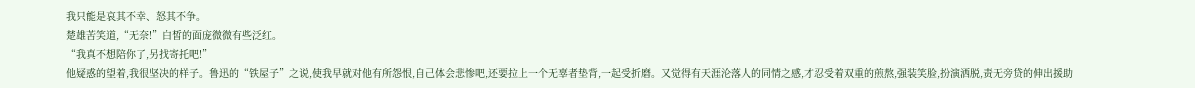我只能是哀其不幸、怒其不争。
楚雄苦笑道,“无奈!”白皙的面庞微微有些泛红。
“我真不想陪你了,另找寄托吧!”
他疑惑的望着,我很坚决的样子。鲁迅的“铁屋子”之说,使我早就对他有所怨恨,自己体会悲惨吧,还要拉上一个无辜者垫背,一起受折磨。又觉得有天涯沦落人的同情之感,才忍受着双重的煎熬,强装笑脸,扮演洒脱,责无旁贷的伸出援助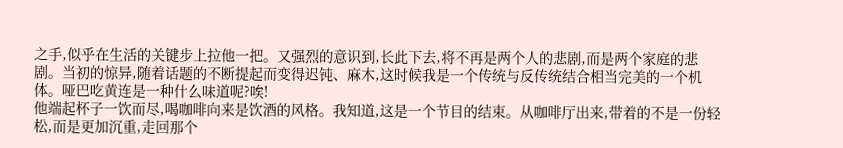之手,似乎在生活的关键步上拉他一把。又强烈的意识到,长此下去,将不再是两个人的悲剧,而是两个家庭的悲剧。当初的惊异,随着话题的不断提起而变得迟钝、麻木,这时候我是一个传统与反传统结合相当完美的一个机体。哑巴吃黄连是一种什么味道呢?唉!
他端起杯子一饮而尽,喝咖啡向来是饮酒的风格。我知道,这是一个节目的结束。从咖啡厅出来,带着的不是一份轻松,而是更加沉重,走回那个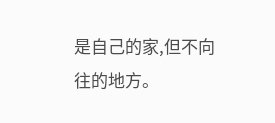是自己的家,但不向往的地方。